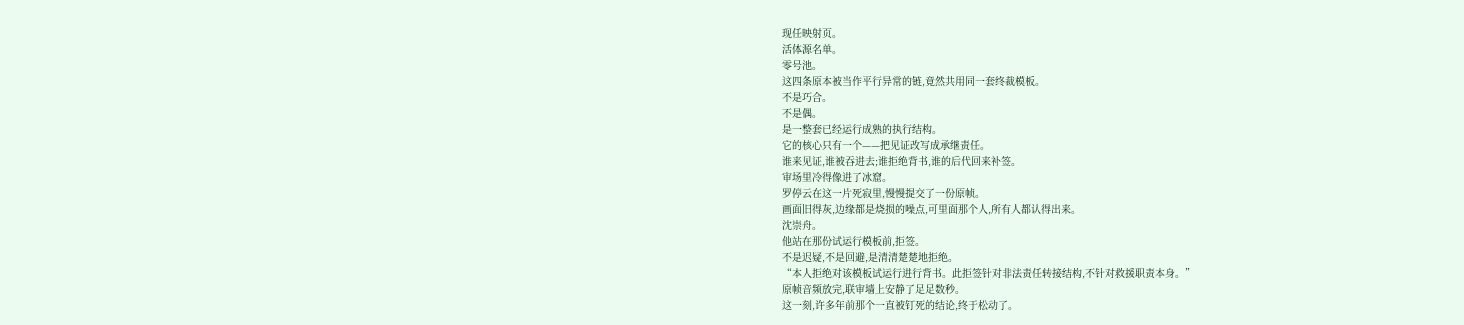现任映射页。
活体源名单。
零号池。
这四条原本被当作平行异常的链,竟然共用同一套终裁模板。
不是巧合。
不是偶。
是一整套已经运行成熟的执行结构。
它的核心只有一个——把见证改写成承继责任。
谁来见证,谁被吞进去;谁拒绝背书,谁的后代回来补签。
审场里冷得像进了冰窟。
罗停云在这一片死寂里,慢慢提交了一份原帧。
画面旧得灰,边缘都是烧损的噪点,可里面那个人,所有人都认得出来。
沈崇舟。
他站在那份试运行模板前,拒签。
不是迟疑,不是回避,是清清楚楚地拒绝。
“本人拒绝对该模板试运行进行背书。此拒签针对非法责任转接结构,不针对救援职责本身。”
原帧音频放完,联审墙上安静了足足数秒。
这一刻,许多年前那个一直被钉死的结论,终于松动了。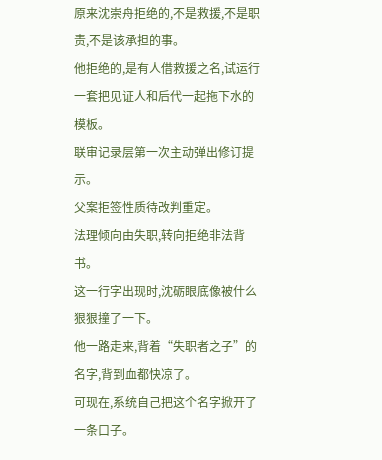原来沈崇舟拒绝的,不是救援,不是职责,不是该承担的事。
他拒绝的,是有人借救援之名,试运行一套把见证人和后代一起拖下水的模板。
联审记录层第一次主动弹出修订提示。
父案拒签性质待改判重定。
法理倾向由失职,转向拒绝非法背书。
这一行字出现时,沈砺眼底像被什么狠狠撞了一下。
他一路走来,背着“失职者之子”的名字,背到血都快凉了。
可现在,系统自己把这个名字掀开了一条口子。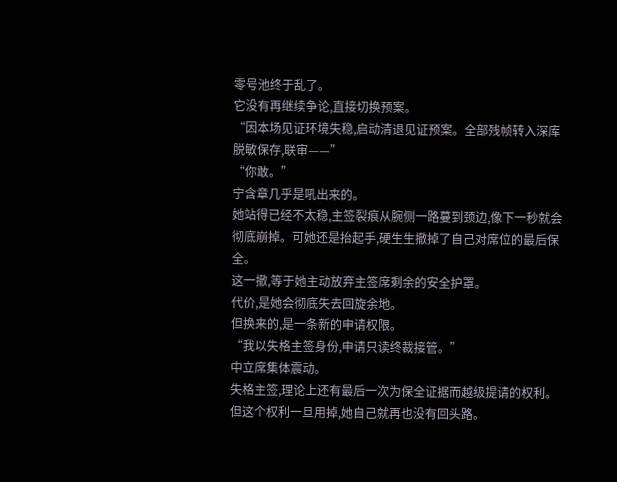零号池终于乱了。
它没有再继续争论,直接切换预案。
“因本场见证环境失稳,启动清退见证预案。全部残帧转入深库脱敏保存,联审——”
“你敢。”
宁含章几乎是吼出来的。
她站得已经不太稳,主签裂痕从腕侧一路蔓到颈边,像下一秒就会彻底崩掉。可她还是抬起手,硬生生撤掉了自己对席位的最后保全。
这一撤,等于她主动放弃主签席剩余的安全护罩。
代价,是她会彻底失去回旋余地。
但换来的,是一条新的申请权限。
“我以失格主签身份,申请只读终裁接管。”
中立席集体震动。
失格主签,理论上还有最后一次为保全证据而越级提请的权利。但这个权利一旦用掉,她自己就再也没有回头路。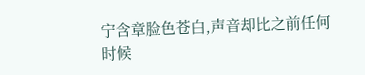宁含章脸色苍白,声音却比之前任何时候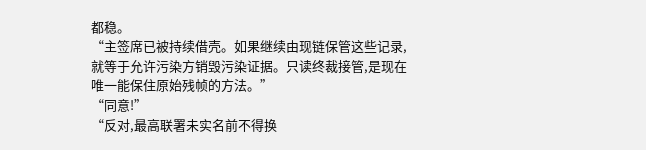都稳。
“主签席已被持续借壳。如果继续由现链保管这些记录,就等于允许污染方销毁污染证据。只读终裁接管,是现在唯一能保住原始残帧的方法。”
“同意!”
“反对,最高联署未实名前不得换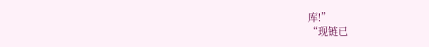库!”
“现链已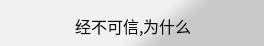经不可信,为什么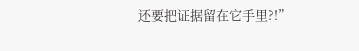还要把证据留在它手里?!”